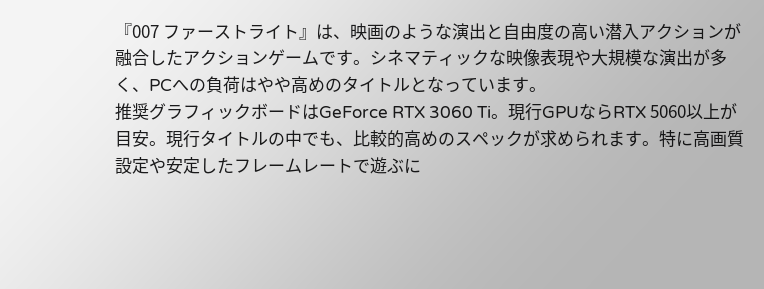『007 ファーストライト』は、映画のような演出と自由度の高い潜入アクションが融合したアクションゲームです。シネマティックな映像表現や大規模な演出が多く、PCへの負荷はやや高めのタイトルとなっています。
推奨グラフィックボードはGeForce RTX 3060 Ti。現行GPUならRTX 5060以上が目安。現行タイトルの中でも、比較的高めのスペックが求められます。特に高画質設定や安定したフレームレートで遊ぶに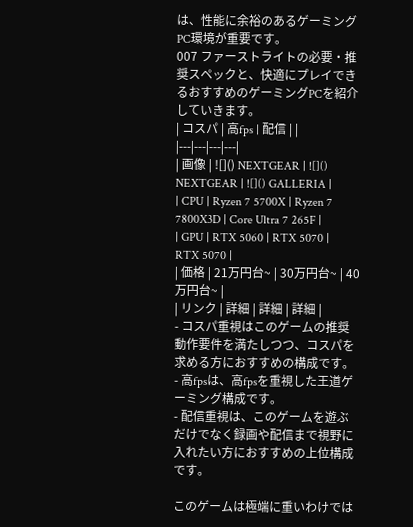は、性能に余裕のあるゲーミングPC環境が重要です。
007 ファーストライトの必要・推奨スペックと、快適にプレイできるおすすめのゲーミングPCを紹介していきます。
| コスパ | 高fps | 配信 | |
|---|---|---|---|
| 画像 | ![]() NEXTGEAR | ![]() NEXTGEAR | ![]() GALLERIA |
| CPU | Ryzen 7 5700X | Ryzen 7 7800X3D | Core Ultra 7 265F |
| GPU | RTX 5060 | RTX 5070 | RTX 5070 |
| 価格 | 21万円台~ | 30万円台~ | 40万円台~ |
| リンク | 詳細 | 詳細 | 詳細 |
- コスパ重視はこのゲームの推奨動作要件を満たしつつ、コスパを求める方におすすめの構成です。
- 高fpsは、高fpsを重視した王道ゲーミング構成です。
- 配信重視は、このゲームを遊ぶだけでなく録画や配信まで視野に入れたい方におすすめの上位構成です。

このゲームは極端に重いわけでは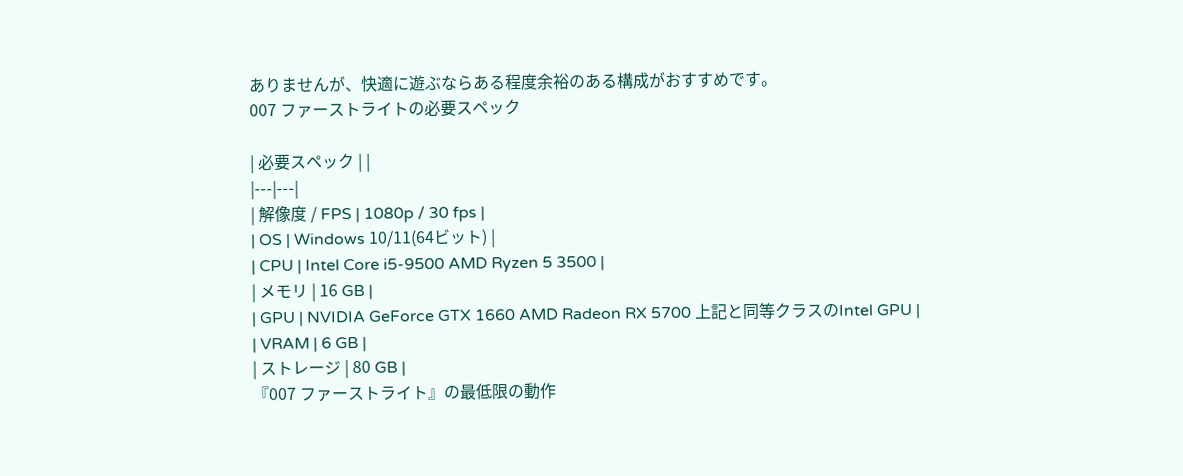ありませんが、快適に遊ぶならある程度余裕のある構成がおすすめです。
007 ファーストライトの必要スペック

| 必要スペック | |
|---|---|
| 解像度 / FPS | 1080p / 30 fps |
| OS | Windows 10/11(64ビット) |
| CPU | Intel Core i5-9500 AMD Ryzen 5 3500 |
| メモリ | 16 GB |
| GPU | NVIDIA GeForce GTX 1660 AMD Radeon RX 5700 上記と同等クラスのIntel GPU |
| VRAM | 6 GB |
| ストレージ | 80 GB |
『007 ファーストライト』の最低限の動作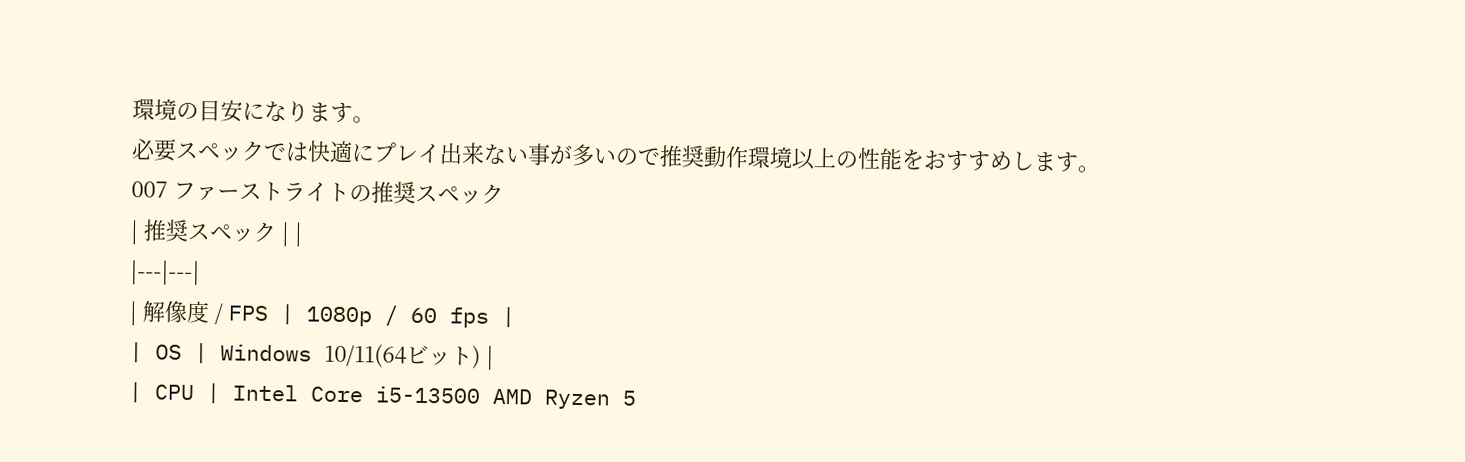環境の目安になります。
必要スペックでは快適にプレイ出来ない事が多いので推奨動作環境以上の性能をおすすめします。
007 ファーストライトの推奨スペック
| 推奨スペック | |
|---|---|
| 解像度 / FPS | 1080p / 60 fps |
| OS | Windows 10/11(64ビット) |
| CPU | Intel Core i5-13500 AMD Ryzen 5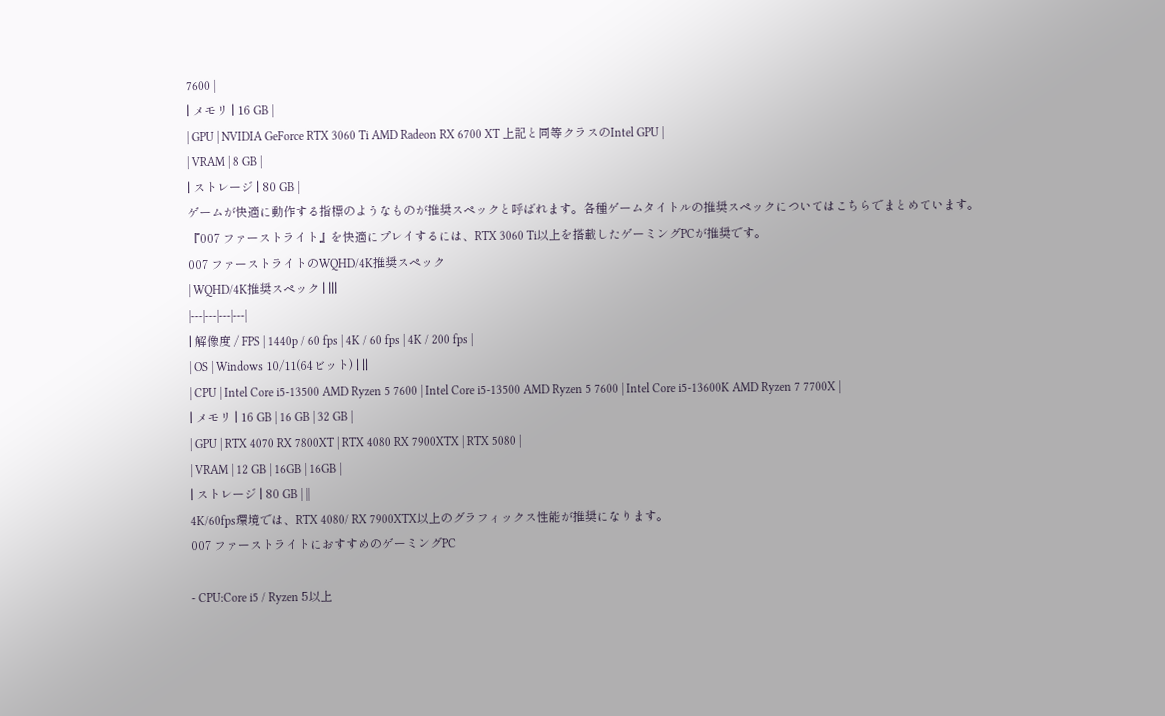7600 |
| メモリ | 16 GB |
| GPU | NVIDIA GeForce RTX 3060 Ti AMD Radeon RX 6700 XT 上記と同等クラスのIntel GPU |
| VRAM | 8 GB |
| ストレージ | 80 GB |
ゲームが快適に動作する指標のようなものが推奨スペックと呼ばれます。各種ゲームタイトルの推奨スペックについてはこちらでまとめています。
『007 ファーストライト』を快適にプレイするには、RTX 3060 Ti以上を搭載したゲーミングPCが推奨です。
007 ファーストライトのWQHD/4K推奨スペック
| WQHD/4K推奨スペック | |||
|---|---|---|---|
| 解像度 / FPS | 1440p / 60 fps | 4K / 60 fps | 4K / 200 fps |
| OS | Windows 10/11(64ビット) | ||
| CPU | Intel Core i5-13500 AMD Ryzen 5 7600 | Intel Core i5-13500 AMD Ryzen 5 7600 | Intel Core i5-13600K AMD Ryzen 7 7700X |
| メモリ | 16 GB | 16 GB | 32 GB |
| GPU | RTX 4070 RX 7800XT | RTX 4080 RX 7900XTX | RTX 5080 |
| VRAM | 12 GB | 16GB | 16GB |
| ストレージ | 80 GB | ||
4K/60fps環境では、RTX 4080/ RX 7900XTX以上のグラフィックス性能が推奨になります。
007 ファーストライトにおすすめのゲーミングPC

- CPU:Core i5 / Ryzen 5以上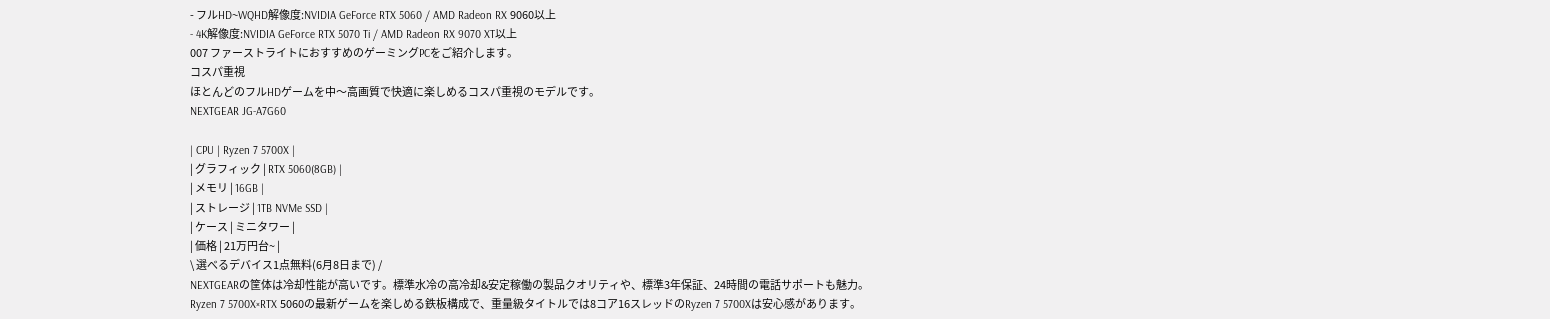- フルHD~WQHD解像度:NVIDIA GeForce RTX 5060 / AMD Radeon RX 9060以上
- 4K解像度:NVIDIA GeForce RTX 5070 Ti / AMD Radeon RX 9070 XT以上
007 ファーストライトにおすすめのゲーミングPCをご紹介します。
コスパ重視
ほとんどのフルHDゲームを中〜高画質で快適に楽しめるコスパ重視のモデルです。
NEXTGEAR JG-A7G60

| CPU | Ryzen 7 5700X |
| グラフィック | RTX 5060(8GB) |
| メモリ | 16GB |
| ストレージ | 1TB NVMe SSD |
| ケース | ミニタワー |
| 価格 | 21万円台~ |
\ 選べるデバイス1点無料(6月8日まで) /
NEXTGEARの筐体は冷却性能が高いです。標準水冷の高冷却&安定稼働の製品クオリティや、標準3年保証、24時間の電話サポートも魅力。
Ryzen 7 5700X×RTX 5060の最新ゲームを楽しめる鉄板構成で、重量級タイトルでは8コア16スレッドのRyzen 7 5700Xは安心感があります。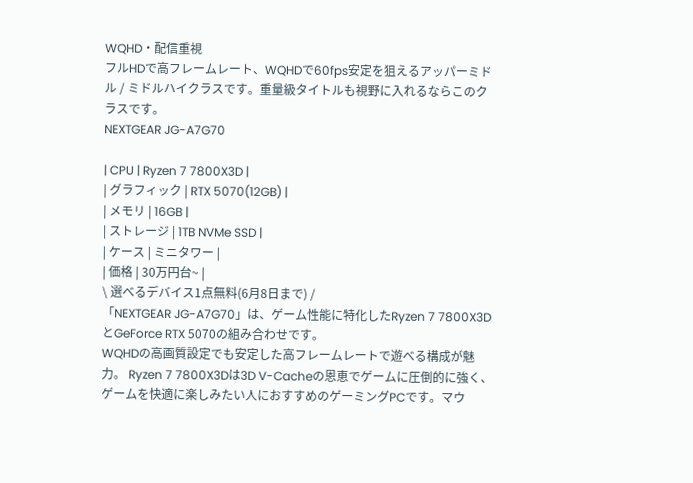WQHD・配信重視
フルHDで高フレームレート、WQHDで60fps安定を狙えるアッパーミドル / ミドルハイクラスです。重量級タイトルも視野に入れるならこのクラスです。
NEXTGEAR JG-A7G70

| CPU | Ryzen 7 7800X3D |
| グラフィック | RTX 5070(12GB) |
| メモリ | 16GB |
| ストレージ | 1TB NVMe SSD |
| ケース | ミニタワー |
| 価格 | 30万円台~ |
\ 選べるデバイス1点無料(6月8日まで) /
「NEXTGEAR JG-A7G70」は、ゲーム性能に特化したRyzen 7 7800X3DとGeForce RTX 5070の組み合わせです。
WQHDの高画質設定でも安定した高フレームレートで遊べる構成が魅力。 Ryzen 7 7800X3Dは3D V-Cacheの恩恵でゲームに圧倒的に強く、ゲームを快適に楽しみたい人におすすめのゲーミングPCです。マウ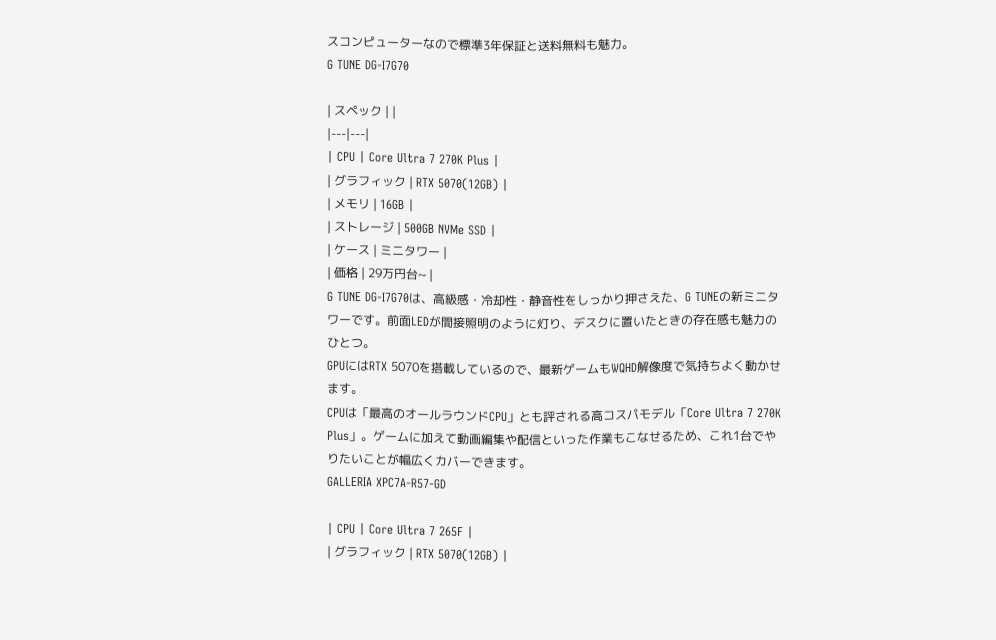スコンピューターなので標準3年保証と送料無料も魅力。
G TUNE DG-I7G70

| スペック | |
|---|---|
| CPU | Core Ultra 7 270K Plus |
| グラフィック | RTX 5070(12GB) |
| メモリ | 16GB |
| ストレージ | 500GB NVMe SSD |
| ケース | ミニタワー |
| 価格 | 29万円台~ |
G TUNE DG-I7G70は、高級感・冷却性・静音性をしっかり押さえた、G TUNEの新ミニタワーです。前面LEDが間接照明のように灯り、デスクに置いたときの存在感も魅力のひとつ。
GPUにはRTX 5070を搭載しているので、最新ゲームもWQHD解像度で気持ちよく動かせます。
CPUは「最高のオールラウンドCPU」とも評される高コスパモデル「Core Ultra 7 270K Plus」。ゲームに加えて動画編集や配信といった作業もこなせるため、これ1台でやりたいことが幅広くカバーできます。
GALLERIA XPC7A-R57-GD

| CPU | Core Ultra 7 265F |
| グラフィック | RTX 5070(12GB) |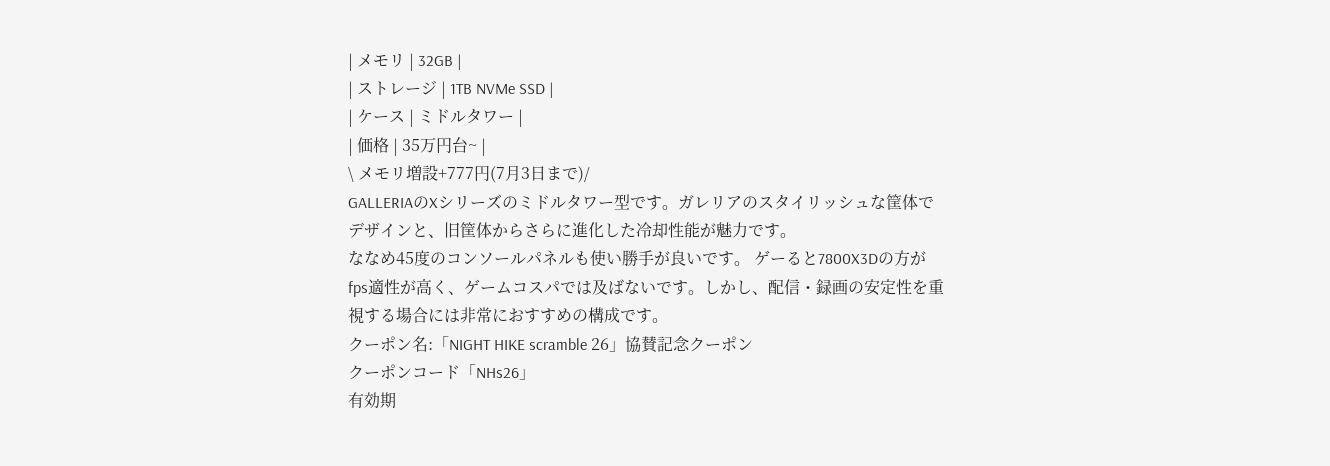| メモリ | 32GB |
| ストレージ | 1TB NVMe SSD |
| ケース | ミドルタワー |
| 価格 | 35万円台~ |
\ メモリ増設+777円(7月3日まで)/
GALLERIAのXシリーズのミドルタワー型です。ガレリアのスタイリッシュな筐体でデザインと、旧筐体からさらに進化した冷却性能が魅力です。
ななめ45度のコンソールパネルも使い勝手が良いです。 ゲーると7800X3Dの方がfps適性が高く、ゲームコスパでは及ばないです。しかし、配信・録画の安定性を重視する場合には非常におすすめの構成です。
クーポン名:「NIGHT HIKE scramble 26」協賛記念クーポン
クーポンコード「NHs26」
有効期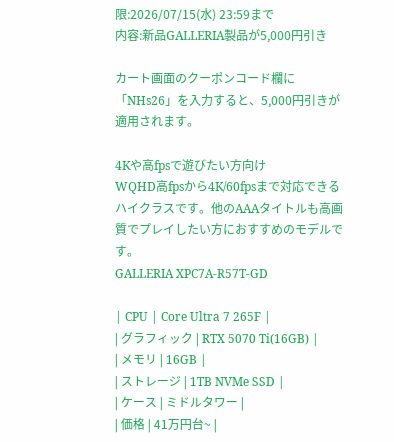限:2026/07/15(水) 23:59まで
内容:新品GALLERIA製品が5,000円引き

カート画面のクーポンコード欄に「NHs26」を入力すると、5,000円引きが適用されます。

4Kや高fpsで遊びたい方向け
WQHD高fpsから4K/60fpsまで対応できるハイクラスです。他のAAAタイトルも高画質でプレイしたい方におすすめのモデルです。
GALLERIA XPC7A-R57T-GD

| CPU | Core Ultra 7 265F |
| グラフィック | RTX 5070 Ti(16GB) |
| メモリ | 16GB |
| ストレージ | 1TB NVMe SSD |
| ケース | ミドルタワー |
| 価格 | 41万円台~ |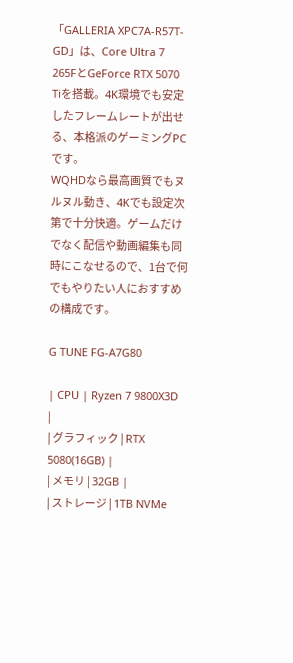「GALLERIA XPC7A-R57T-GD」は、Core Ultra 7 265FとGeForce RTX 5070 Tiを搭載。4K環境でも安定したフレームレートが出せる、本格派のゲーミングPCです。
WQHDなら最高画質でもヌルヌル動き、4Kでも設定次第で十分快適。ゲームだけでなく配信や動画編集も同時にこなせるので、1台で何でもやりたい人におすすめの構成です。

G TUNE FG-A7G80

| CPU | Ryzen 7 9800X3D |
| グラフィック | RTX 5080(16GB) |
| メモリ | 32GB |
| ストレージ | 1TB NVMe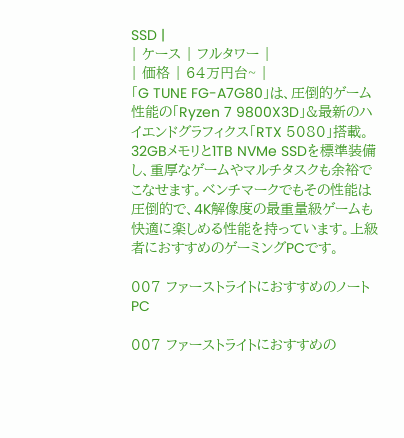SSD |
| ケース | フルタワー |
| 価格 | 64万円台~ |
「G TUNE FG-A7G80」は、圧倒的ゲーム性能の「Ryzen 7 9800X3D」&最新のハイエンドグラフィクス「RTX 5080」搭載。
32GBメモリと1TB NVMe SSDを標準装備し、重厚なゲームやマルチタスクも余裕でこなせます。ベンチマークでもその性能は圧倒的で、4K解像度の最重量級ゲームも快適に楽しめる性能を持っています。上級者におすすめのゲーミングPCです。

007 ファーストライトにおすすめのノートPC

007 ファーストライトにおすすめの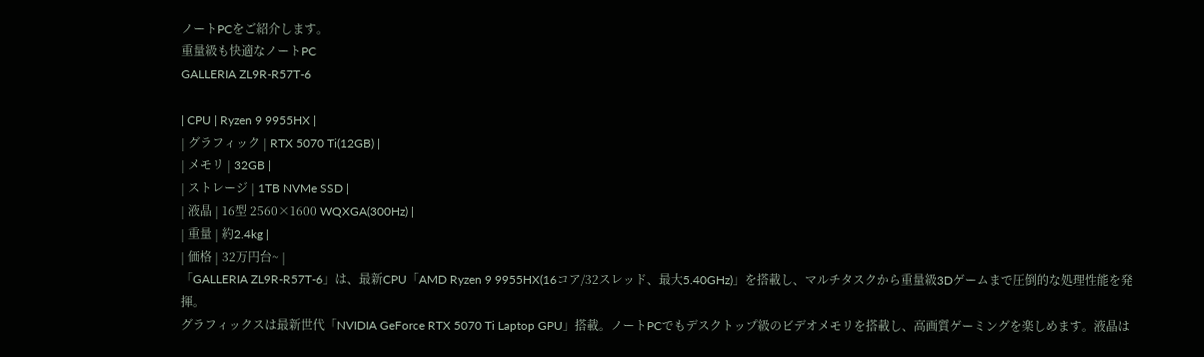ノートPCをご紹介します。
重量級も快適なノートPC
GALLERIA ZL9R-R57T-6

| CPU | Ryzen 9 9955HX |
| グラフィック | RTX 5070 Ti(12GB) |
| メモリ | 32GB |
| ストレージ | 1TB NVMe SSD |
| 液晶 | 16型 2560×1600 WQXGA(300Hz) |
| 重量 | 約2.4kg |
| 価格 | 32万円台~ |
「GALLERIA ZL9R-R57T-6」は、最新CPU「AMD Ryzen 9 9955HX(16コア/32スレッド、最大5.40GHz)」を搭載し、マルチタスクから重量級3Dゲームまで圧倒的な処理性能を発揮。
グラフィックスは最新世代「NVIDIA GeForce RTX 5070 Ti Laptop GPU」搭載。ノートPCでもデスクトップ級のビデオメモリを搭載し、高画質ゲーミングを楽しめます。液晶は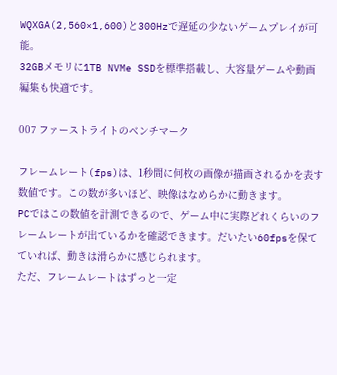WQXGA(2,560×1,600)と300Hzで遅延の少ないゲームプレイが可能。
32GBメモリに1TB NVMe SSDを標準搭載し、大容量ゲームや動画編集も快適です。

007 ファーストライトのベンチマーク

フレームレート(fps)は、1秒間に何枚の画像が描画されるかを表す数値です。この数が多いほど、映像はなめらかに動きます。
PCではこの数値を計測できるので、ゲーム中に実際どれくらいのフレームレートが出ているかを確認できます。だいたい60fpsを保てていれば、動きは滑らかに感じられます。
ただ、フレームレートはずっと一定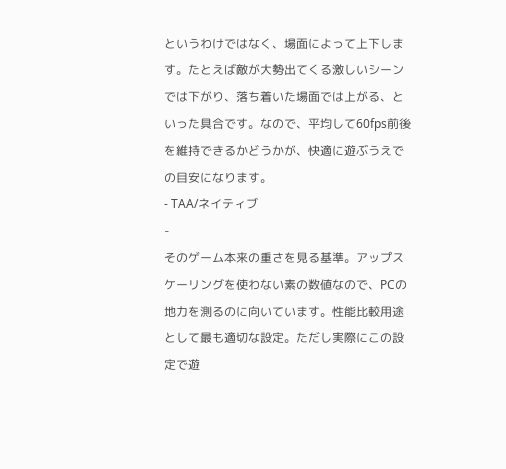というわけではなく、場面によって上下します。たとえば敵が大勢出てくる激しいシーンでは下がり、落ち着いた場面では上がる、といった具合です。なので、平均して60fps前後を維持できるかどうかが、快適に遊ぶうえでの目安になります。
- TAA/ネイティブ
-
そのゲーム本来の重さを見る基準。アップスケーリングを使わない素の数値なので、PCの地力を測るのに向いています。性能比較用途として最も適切な設定。ただし実際にこの設定で遊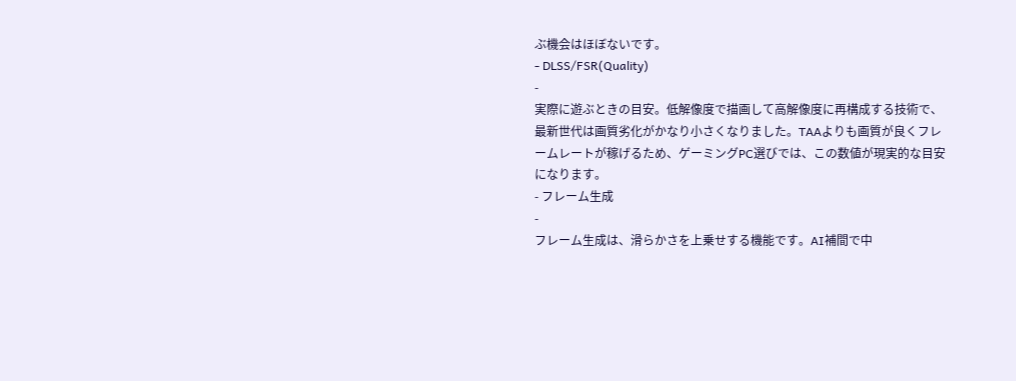ぶ機会はほぼないです。
- DLSS/FSR(Quality)
-
実際に遊ぶときの目安。低解像度で描画して高解像度に再構成する技術で、最新世代は画質劣化がかなり小さくなりました。TAAよりも画質が良くフレームレートが稼げるため、ゲーミングPC選びでは、この数値が現実的な目安になります。
- フレーム生成
-
フレーム生成は、滑らかさを上乗せする機能です。AI補間で中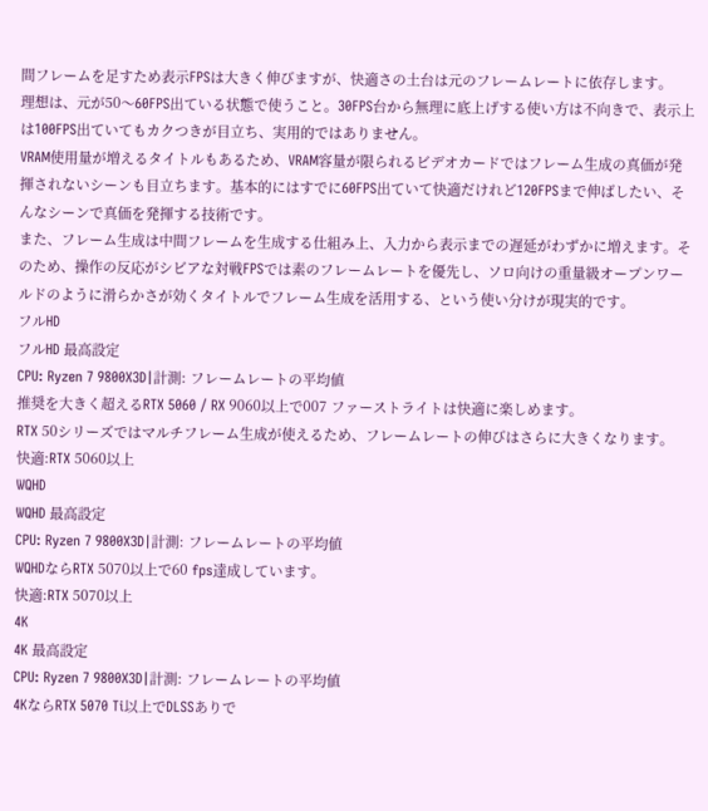間フレームを足すため表示FPSは大きく伸びますが、快適さの土台は元のフレームレートに依存します。
理想は、元が50〜60FPS出ている状態で使うこと。30FPS台から無理に底上げする使い方は不向きで、表示上は100FPS出ていてもカクつきが目立ち、実用的ではありません。
VRAM使用量が増えるタイトルもあるため、VRAM容量が限られるビデオカードではフレーム生成の真価が発揮されないシーンも目立ちます。基本的にはすでに60FPS出ていて快適だけれど120FPSまで伸ばしたい、そんなシーンで真価を発揮する技術です。
また、フレーム生成は中間フレームを生成する仕組み上、入力から表示までの遅延がわずかに増えます。そのため、操作の反応がシビアな対戦FPSでは素のフレームレートを優先し、ソロ向けの重量級オープンワールドのように滑らかさが効くタイトルでフレーム生成を活用する、という使い分けが現実的です。
フルHD
フルHD 最高設定
CPU: Ryzen 7 9800X3D|計測: フレームレートの平均値
推奨を大きく超えるRTX 5060 / RX 9060以上で007 ファーストライトは快適に楽しめます。
RTX 50シリーズではマルチフレーム生成が使えるため、フレームレートの伸びはさらに大きくなります。
快適:RTX 5060以上
WQHD
WQHD 最高設定
CPU: Ryzen 7 9800X3D|計測: フレームレートの平均値
WQHDならRTX 5070以上で60 fps達成しています。
快適:RTX 5070以上
4K
4K 最高設定
CPU: Ryzen 7 9800X3D|計測: フレームレートの平均値
4KならRTX 5070 Ti以上でDLSSありで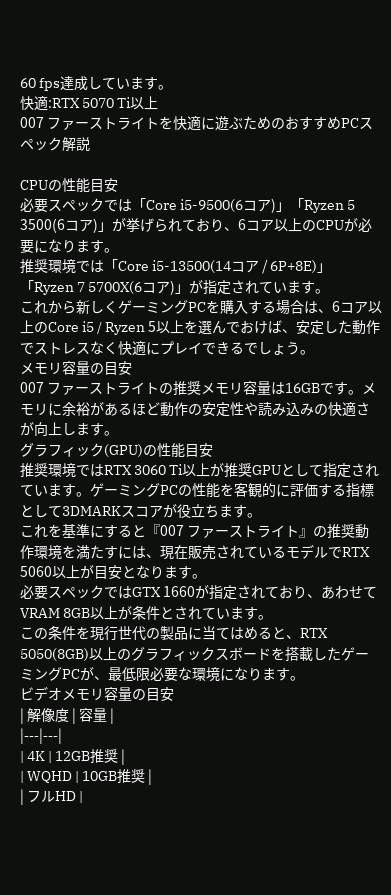60 fps達成しています。
快適:RTX 5070 Ti以上
007 ファーストライトを快適に遊ぶためのおすすめPCスペック解説

CPUの性能目安
必要スペックでは「Core i5-9500(6コア)」「Ryzen 5 3500(6コア)」が挙げられており、6コア以上のCPUが必要になります。
推奨環境では「Core i5-13500(14コア / 6P+8E)」「Ryzen 7 5700X(6コア)」が指定されています。
これから新しくゲーミングPCを購入する場合は、6コア以上のCore i5 / Ryzen 5以上を選んでおけば、安定した動作でストレスなく快適にプレイできるでしょう。
メモリ容量の目安
007 ファーストライトの推奨メモリ容量は16GBです。メモリに余裕があるほど動作の安定性や読み込みの快適さが向上します。
グラフィック(GPU)の性能目安
推奨環境ではRTX 3060 Ti以上が推奨GPUとして指定されています。ゲーミングPCの性能を客観的に評価する指標として3DMARKスコアが役立ちます。
これを基準にすると『007 ファーストライト』の推奨動作環境を満たすには、現在販売されているモデルでRTX 5060以上が目安となります。
必要スペックではGTX 1660が指定されており、あわせてVRAM 8GB以上が条件とされています。
この条件を現行世代の製品に当てはめると、RTX 5050(8GB)以上のグラフィックスボードを搭載したゲーミングPCが、最低限必要な環境になります。
ビデオメモリ容量の目安
| 解像度 | 容量 |
|---|---|
| 4K | 12GB推奨 |
| WQHD | 10GB推奨 |
| フルHD |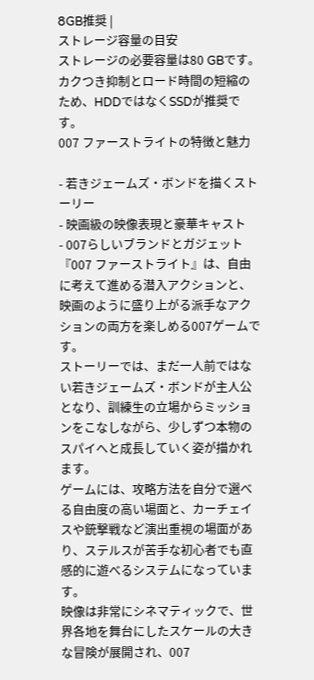8GB推奨 |
ストレージ容量の目安
ストレージの必要容量は80 GBです。カクつき抑制とロード時間の短縮のため、HDDではなくSSDが推奨です。
007 ファーストライトの特徴と魅力

- 若きジェームズ・ボンドを描くストーリー
- 映画級の映像表現と豪華キャスト
- 007らしいブランドとガジェット
『007 ファーストライト』は、自由に考えて進める潜入アクションと、映画のように盛り上がる派手なアクションの両方を楽しめる007ゲームです。
ストーリーでは、まだ一人前ではない若きジェームズ・ボンドが主人公となり、訓練生の立場からミッションをこなしながら、少しずつ本物のスパイへと成長していく姿が描かれます。
ゲームには、攻略方法を自分で選べる自由度の高い場面と、カーチェイスや銃撃戦など演出重視の場面があり、ステルスが苦手な初心者でも直感的に遊べるシステムになっています。
映像は非常にシネマティックで、世界各地を舞台にしたスケールの大きな冒険が展開され、007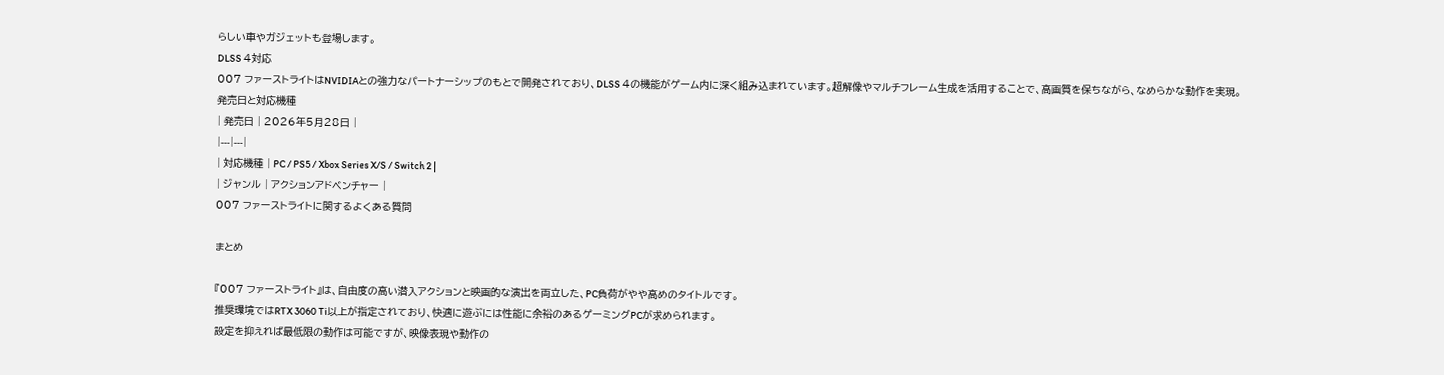らしい車やガジェットも登場します。
DLSS 4対応
007 ファーストライトはNVIDIAとの強力なパートナーシップのもとで開発されており、DLSS 4の機能がゲーム内に深く組み込まれています。超解像やマルチフレーム生成を活用することで、高画質を保ちながら、なめらかな動作を実現。
発売日と対応機種
| 発売日 | 2026年5月28日 |
|---|---|
| 対応機種 | PC / PS5 / Xbox Series X/S / Switch 2 |
| ジャンル | アクションアドベンチャー |
007 ファーストライトに関するよくある質問

まとめ

『007 ファーストライト』は、自由度の高い潜入アクションと映画的な演出を両立した、PC負荷がやや高めのタイトルです。
推奨環境ではRTX 3060 Ti以上が指定されており、快適に遊ぶには性能に余裕のあるゲーミングPCが求められます。
設定を抑えれば最低限の動作は可能ですが、映像表現や動作の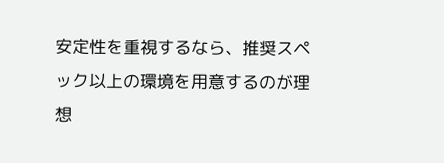安定性を重視するなら、推奨スペック以上の環境を用意するのが理想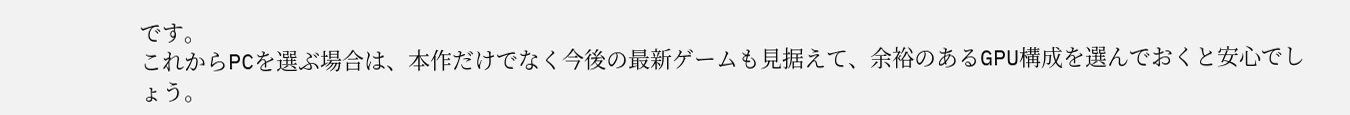です。
これからPCを選ぶ場合は、本作だけでなく今後の最新ゲームも見据えて、余裕のあるGPU構成を選んでおくと安心でしょう。